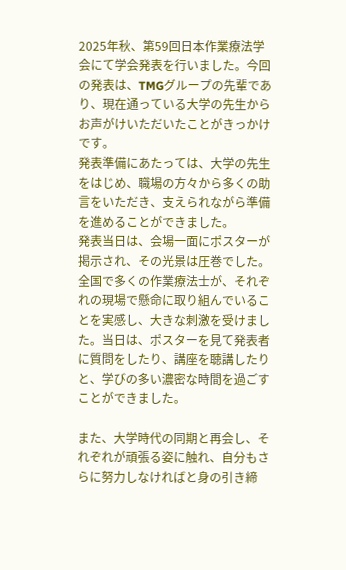2025年秋、第59回日本作業療法学会にて学会発表を行いました。今回の発表は、TMGグループの先輩であり、現在通っている大学の先生からお声がけいただいたことがきっかけです。
発表準備にあたっては、大学の先生をはじめ、職場の方々から多くの助言をいただき、支えられながら準備を進めることができました。
発表当日は、会場一面にポスターが掲示され、その光景は圧巻でした。
全国で多くの作業療法士が、それぞれの現場で懸命に取り組んでいることを実感し、大きな刺激を受けました。当日は、ポスターを見て発表者に質問をしたり、講座を聴講したりと、学びの多い濃密な時間を過ごすことができました。

また、大学時代の同期と再会し、それぞれが頑張る姿に触れ、自分もさらに努力しなければと身の引き締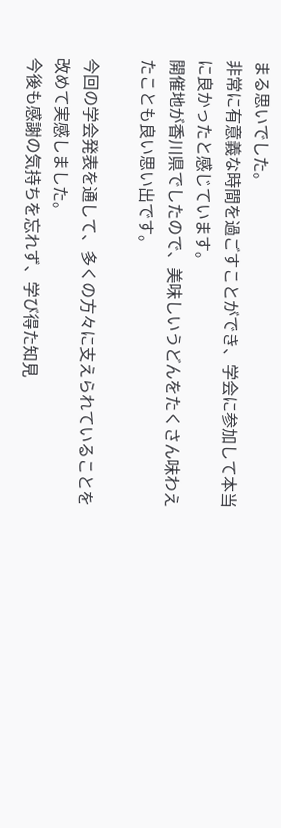まる思いでした。
非常に有意義な時間を過ごすことができ、学会に参加して本当に良かったと感じています。
開催地が香川県でしたので、美味しいうどんをたくさん味わえたことも良い思い出です。

今回の学会発表を通して、多くの方々に支えられていることを改めて実感しました。
今後も感謝の気持ちを忘れず、学び得た知見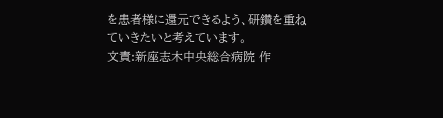を患者様に還元できるよう、研鑽を重ねていきたいと考えています。
文責:新座志木中央総合病院 作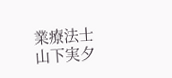業療法士 山下実夕